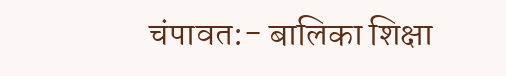चंपावत:- बालिका शिक्षा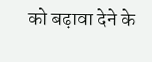को बढ़ावा देने के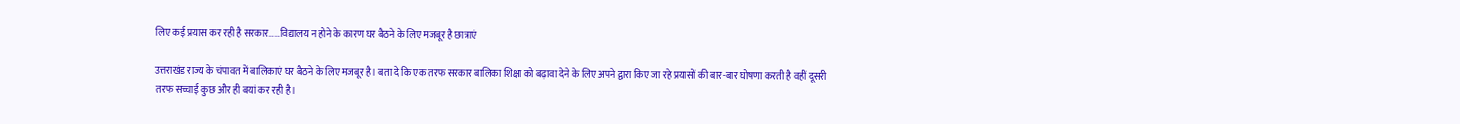लिए कई प्रयास कर रही है सरकार……विद्यालय न होने के कारण घर बैठने के लिए मजबूर है छात्राएं

उत्तराखंड राज्य के चंपावत में बालिकाएं घर बैठने के लिए मजबूर है। बता दे कि एक तरफ सरकार बालिका शिक्षा को बढ़ावा देने के लिए अपने द्वारा किए जा रहे प्रयासों की बार-बार घोषणा करती है वहीं दूसरी तरफ सच्चाई कुछ और ही बयां कर रही है।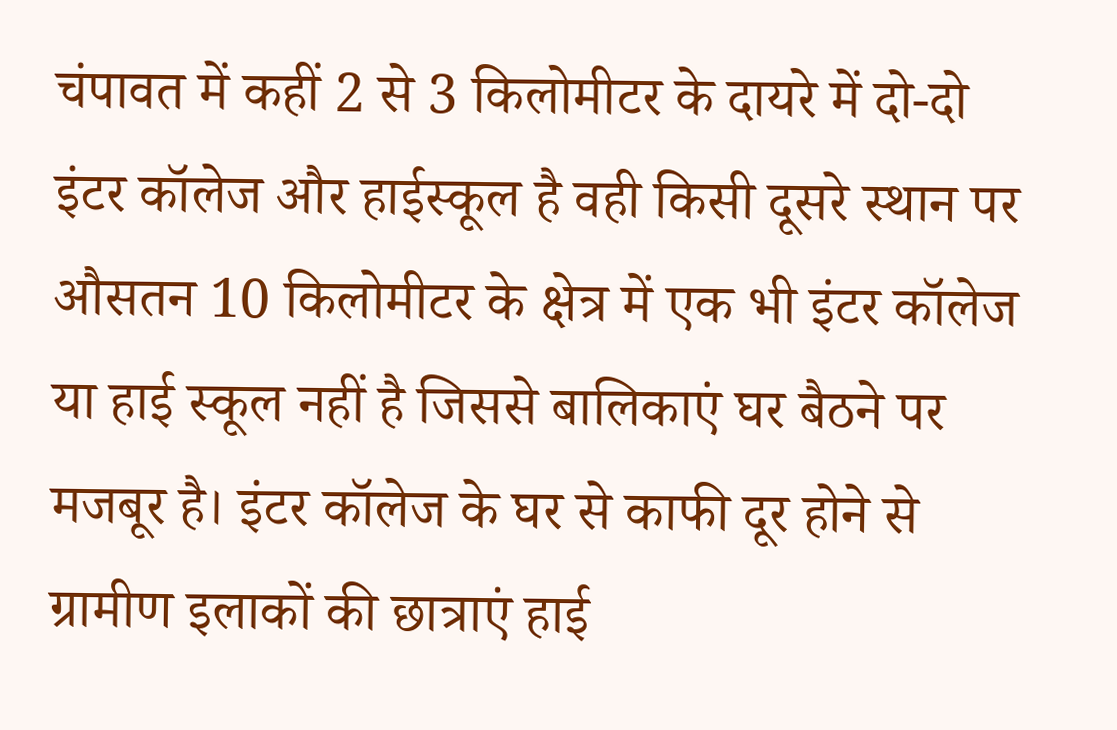चंपावत में कहीं 2 से 3 किलोमीटर के दायरे में दो-दो इंटर कॉलेज और हाईस्कूल है वही किसी दूसरे स्थान पर औसतन 10 किलोमीटर के क्षेत्र में एक भी इंटर कॉलेज या हाई स्कूल नहीं है जिससे बालिकाएं घर बैठने पर मजबूर है। इंटर कॉलेज के घर से काफी दूर होने से ग्रामीण इलाकों की छात्राएं हाई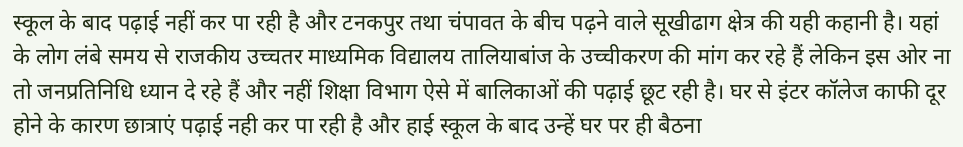स्कूल के बाद पढ़ाई नहीं कर पा रही है और टनकपुर तथा चंपावत के बीच पढ़ने वाले सूखीढाग क्षेत्र की यही कहानी है। यहां के लोग लंबे समय से राजकीय उच्चतर माध्यमिक विद्यालय तालियाबांज के उच्चीकरण की मांग कर रहे हैं लेकिन इस ओर ना तो जनप्रतिनिधि ध्यान दे रहे हैं और नहीं शिक्षा विभाग ऐसे में बालिकाओं की पढ़ाई छूट रही है। घर से इंटर कॉलेज काफी दूर होने के कारण छात्राएं पढ़ाई नही कर पा रही है और हाई स्कूल के बाद उन्हें घर पर ही बैठना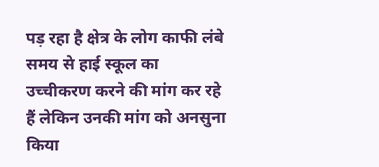पड़ रहा है क्षेत्र के लोग काफी लंबे समय से हाई स्कूल का उच्चीकरण करने की मांग कर रहे हैं लेकिन उनकी मांग को अनसुना किया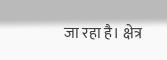जा रहा है। क्षेत्र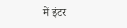में इंटर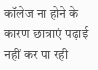कॉलेज ना होने के कारण छात्राएं पढ़ाई नहीं कर पा रही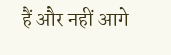हैं और नहीं आगे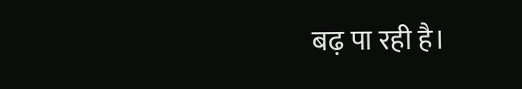बढ़ पा रही है।